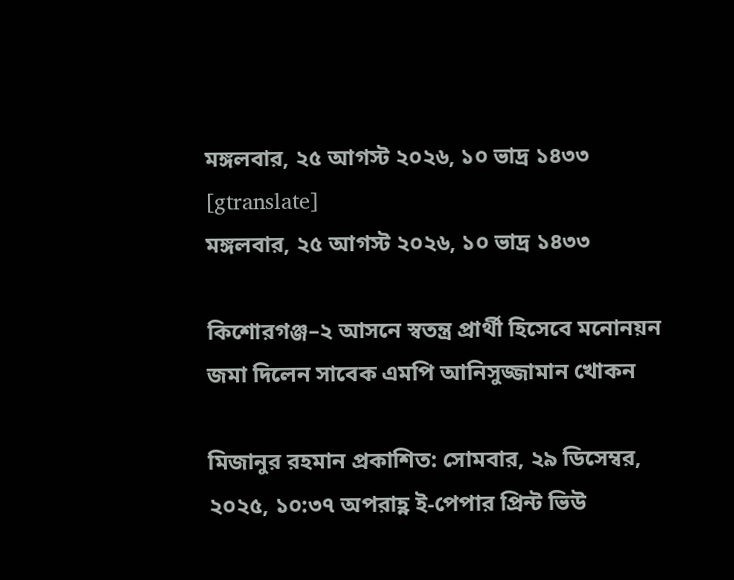মঙ্গলবার, ২৫ আগস্ট ২০২৬, ১০ ভাদ্র ১৪৩৩
[gtranslate]
মঙ্গলবার, ২৫ আগস্ট ২০২৬, ১০ ভাদ্র ১৪৩৩

কিশোরগঞ্জ–২ আসনে স্বতন্ত্র প্রার্থী হিসেবে মনোনয়ন জমা দিলেন সাবেক এমপি আনিসুজ্জামান খোকন

মিজানুর রহমান প্রকাশিত: সোমবার, ২৯ ডিসেম্বর, ২০২৫, ১০:৩৭ অপরাহ্ণ ই-পেপার প্রিন্ট ভিউ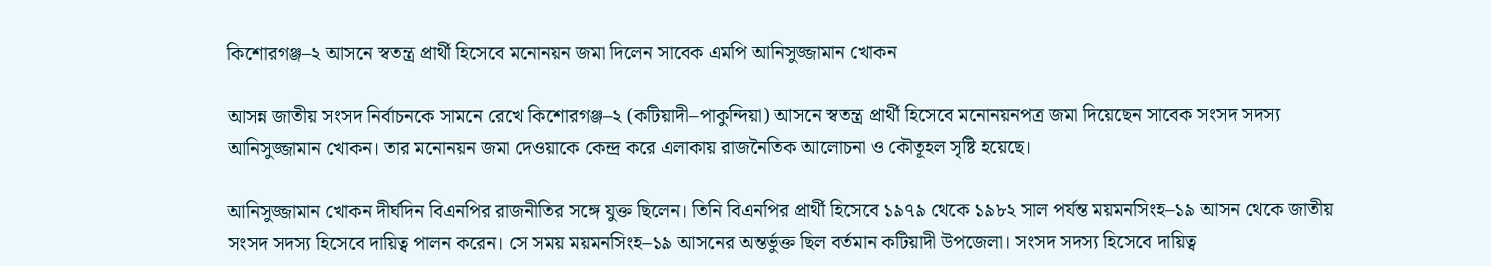কিশোরগঞ্জ–২ আসনে স্বতন্ত্র প্রার্থী হিসেবে মনোনয়ন জমা দিলেন সাবেক এমপি আনিসুজ্জামান খোকন

আসন্ন জাতীয় সংসদ নির্বাচনকে সামনে রেখে কিশোরগঞ্জ–২ (কটিয়াদী–পাকুন্দিয়া) আসনে স্বতন্ত্র প্রার্থী হিসেবে মনোনয়নপত্র জমা দিয়েছেন সাবেক সংসদ সদস্য আনিসুজ্জামান খোকন। তার মনোনয়ন জমা দেওয়াকে কেন্দ্র করে এলাকায় রাজনৈতিক আলোচনা ও কৌতূহল সৃষ্টি হয়েছে।

আনিসুজ্জামান খোকন দীর্ঘদিন বিএনপির রাজনীতির সঙ্গে যুক্ত ছিলেন। তিনি বিএনপির প্রার্থী হিসেবে ১৯৭৯ থেকে ১৯৮২ সাল পর্যন্ত ময়মনসিংহ–১৯ আসন থেকে জাতীয় সংসদ সদস্য হিসেবে দায়িত্ব পালন করেন। সে সময় ময়মনসিংহ–১৯ আসনের অন্তর্ভুক্ত ছিল বর্তমান কটিয়াদী উপজেলা। সংসদ সদস্য হিসেবে দায়িত্ব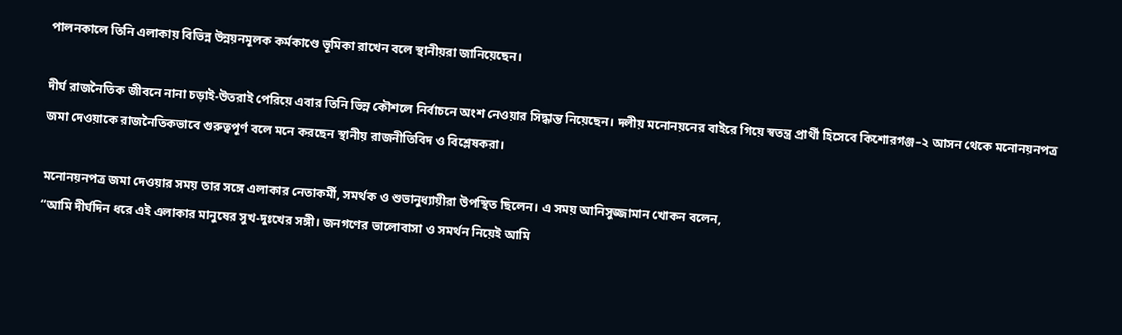পালনকালে তিনি এলাকায় বিভিন্ন উন্নয়নমূলক কর্মকাণ্ডে ভূমিকা রাখেন বলে স্থানীয়রা জানিয়েছেন।

দীর্ঘ রাজনৈতিক জীবনে নানা চড়াই-উতরাই পেরিয়ে এবার তিনি ভিন্ন কৌশলে নির্বাচনে অংশ নেওয়ার সিদ্ধান্ত নিয়েছেন। দলীয় মনোনয়নের বাইরে গিয়ে স্বতন্ত্র প্রার্থী হিসেবে কিশোরগঞ্জ–২ আসন থেকে মনোনয়নপত্র জমা দেওয়াকে রাজনৈতিকভাবে গুরুত্বপূর্ণ বলে মনে করছেন স্থানীয় রাজনীতিবিদ ও বিশ্লেষকরা।

মনোনয়নপত্র জমা দেওয়ার সময় তার সঙ্গে এলাকার নেতাকর্মী, সমর্থক ও শুভানুধ্যায়ীরা উপস্থিত ছিলেন। এ সময় আনিসুজ্জামান খোকন বলেন,
“আমি দীর্ঘদিন ধরে এই এলাকার মানুষের সুখ-দুঃখের সঙ্গী। জনগণের ভালোবাসা ও সমর্থন নিয়েই আমি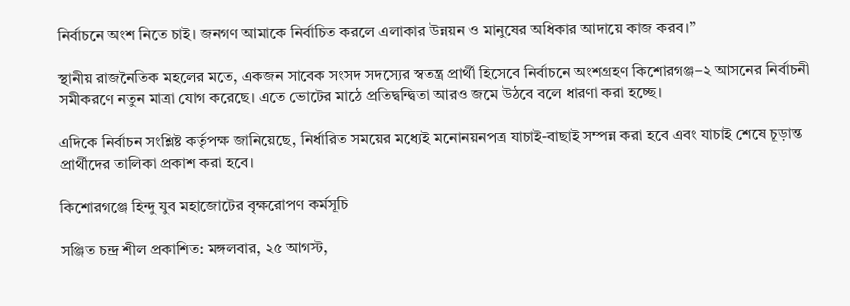নির্বাচনে অংশ নিতে চাই। জনগণ আমাকে নির্বাচিত করলে এলাকার উন্নয়ন ও মানুষের অধিকার আদায়ে কাজ করব।”

স্থানীয় রাজনৈতিক মহলের মতে, একজন সাবেক সংসদ সদস্যের স্বতন্ত্র প্রার্থী হিসেবে নির্বাচনে অংশগ্রহণ কিশোরগঞ্জ–২ আসনের নির্বাচনী সমীকরণে নতুন মাত্রা যোগ করেছে। এতে ভোটের মাঠে প্রতিদ্বন্দ্বিতা আরও জমে উঠবে বলে ধারণা করা হচ্ছে।

এদিকে নির্বাচন সংশ্লিষ্ট কর্তৃপক্ষ জানিয়েছে, নির্ধারিত সময়ের মধ্যেই মনোনয়নপত্র যাচাই-বাছাই সম্পন্ন করা হবে এবং যাচাই শেষে চূড়ান্ত প্রার্থীদের তালিকা প্রকাশ করা হবে।

কিশোরগঞ্জে হিন্দু যুব মহাজোটের বৃক্ষরোপণ কর্মসূচি

সঞ্জিত চন্দ্র শীল প্রকাশিত: মঙ্গলবার, ২৫ আগস্ট,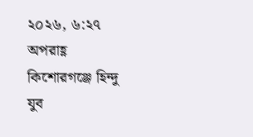২০২৬, ৬:২৭ অপরাহ্ণ
কিশোরগঞ্জে হিন্দু যুব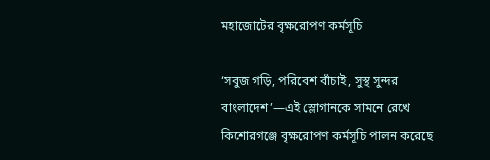মহাজোটের বৃক্ষরোপণ কর্মসূচি

‘সবুজ গড়ি, পরিবেশ বাঁচাই, সুস্থ সুন্দর বাংলাদেশ’—এই স্লোগানকে সামনে রেখে কিশোরগঞ্জে বৃক্ষরোপণ কর্মসূচি পালন করেছে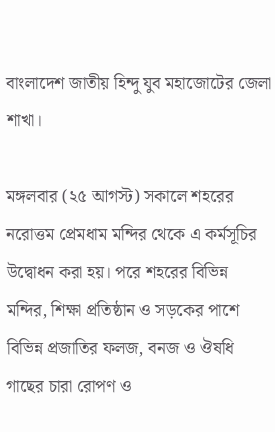বাংলাদেশ জাতীয় হিন্দু যুব মহাজোটের জেলা শাখা।

মঙ্গলবার (২৫ আগস্ট) সকালে শহরের নরোত্তম প্রেমধাম মন্দির থেকে এ কর্মসূচির উদ্বোধন করা হয়। পরে শহরের বিভিন্ন মন্দির, শিক্ষা প্রতিষ্ঠান ও সড়কের পাশে বিভিন্ন প্রজাতির ফলজ, বনজ ও ঔষধি গাছের চারা রোপণ ও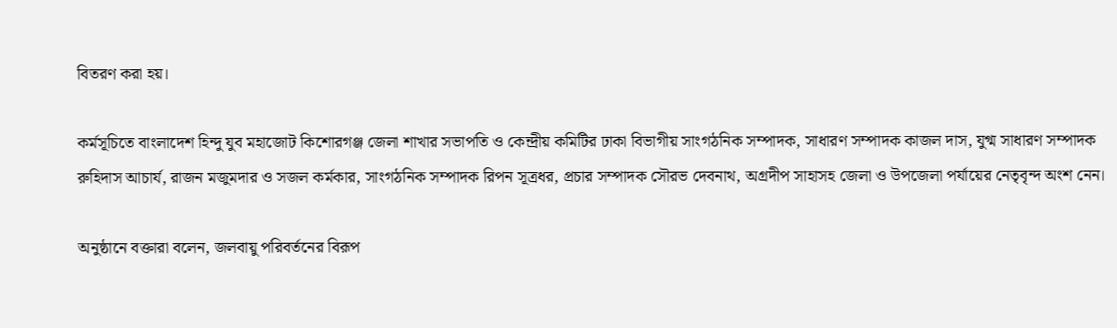বিতরণ করা হয়।

কর্মসূচিতে বাংলাদেশ হিন্দু যুব মহাজোট কিশোরগঞ্জ জেলা শাখার সভাপতি ও কেন্দ্রীয় কমিটির ঢাকা বিভাগীয় সাংগঠনিক সম্পাদক, সাধারণ সম্পাদক কাজল দাস, যুগ্ম সাধারণ সম্পাদক রুহিদাস আচার্য, রাজন মজুমদার ও সজল কর্মকার, সাংগঠনিক সম্পাদক রিপন সূত্রধর, প্রচার সম্পাদক সৌরভ দেবনাথ, অগ্রদীপ সাহাসহ জেলা ও উপজেলা পর্যায়ের নেতৃবৃন্দ অংশ নেন।

অনুষ্ঠানে বক্তারা বলেন, জলবায়ু পরিবর্তনের বিরূপ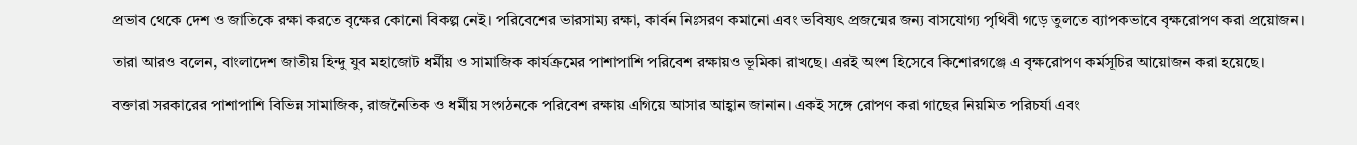প্রভাব থেকে দেশ ও জাতিকে রক্ষা করতে বৃক্ষের কোনো বিকল্প নেই। পরিবেশের ভারসাম্য রক্ষা, কার্বন নিঃসরণ কমানো এবং ভবিষ্যৎ প্রজন্মের জন্য বাসযোগ্য পৃথিবী গড়ে তুলতে ব্যাপকভাবে বৃক্ষরোপণ করা প্রয়োজন।

তারা আরও বলেন, বাংলাদেশ জাতীয় হিন্দু যুব মহাজোট ধর্মীয় ও সামাজিক কার্যক্রমের পাশাপাশি পরিবেশ রক্ষায়ও ভূমিকা রাখছে। এরই অংশ হিসেবে কিশোরগঞ্জে এ বৃক্ষরোপণ কর্মসূচির আয়োজন করা হয়েছে।

বক্তারা সরকারের পাশাপাশি বিভিন্ন সামাজিক, রাজনৈতিক ও ধর্মীয় সংগঠনকে পরিবেশ রক্ষায় এগিয়ে আসার আহ্বান জানান। একই সঙ্গে রোপণ করা গাছের নিয়মিত পরিচর্যা এবং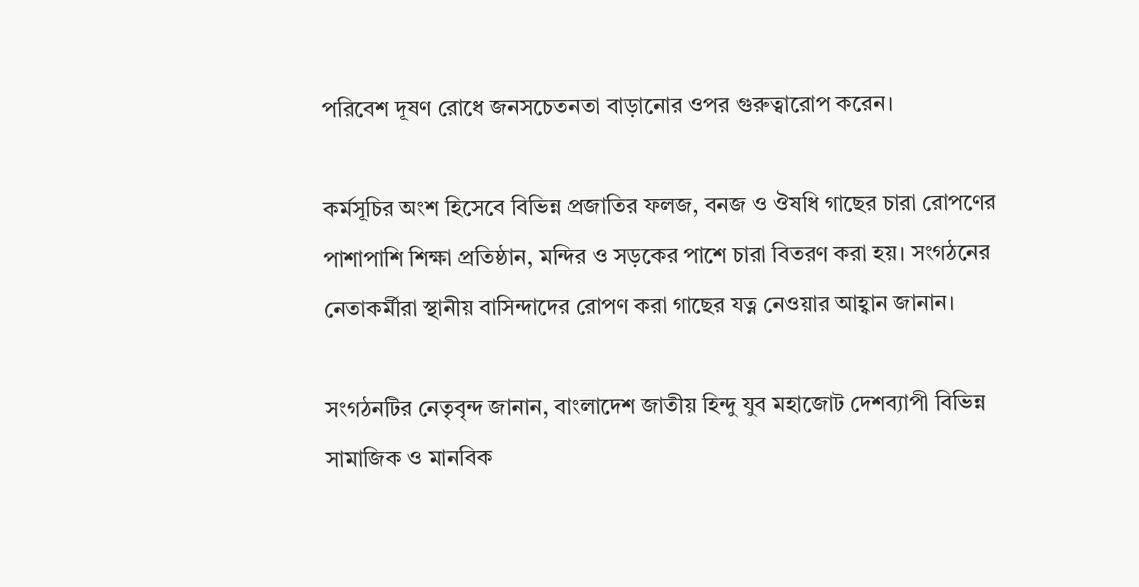পরিবেশ দূষণ রোধে জনসচেতনতা বাড়ানোর ওপর গুরুত্বারোপ করেন।

কর্মসূচির অংশ হিসেবে বিভিন্ন প্রজাতির ফলজ, বনজ ও ঔষধি গাছের চারা রোপণের পাশাপাশি শিক্ষা প্রতিষ্ঠান, মন্দির ও সড়কের পাশে চারা বিতরণ করা হয়। সংগঠনের নেতাকর্মীরা স্থানীয় বাসিন্দাদের রোপণ করা গাছের যত্ন নেওয়ার আহ্বান জানান।

সংগঠনটির নেতৃবৃন্দ জানান, বাংলাদেশ জাতীয় হিন্দু যুব মহাজোট দেশব্যাপী বিভিন্ন সামাজিক ও মানবিক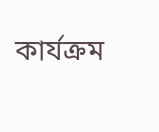কার্যক্রম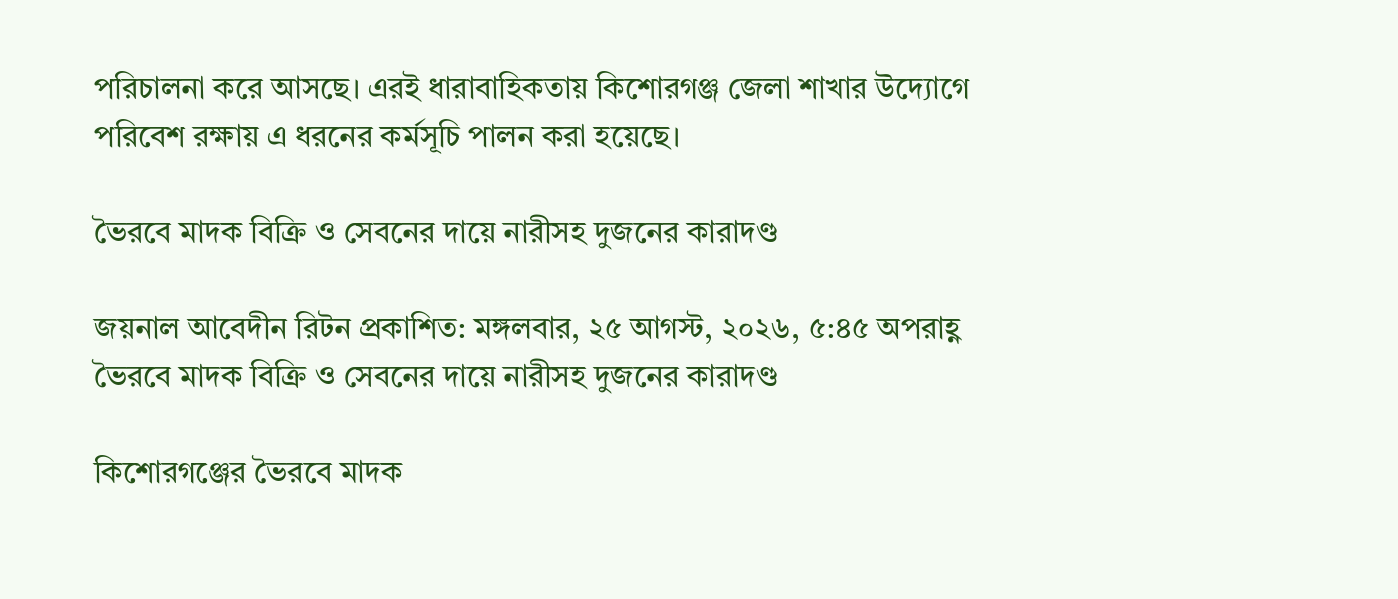পরিচালনা করে আসছে। এরই ধারাবাহিকতায় কিশোরগঞ্জ জেলা শাখার উদ্যোগে পরিবেশ রক্ষায় এ ধরনের কর্মসূচি পালন করা হয়েছে।

ভৈরবে মাদক বিক্রি ও সেবনের দায়ে নারীসহ দুজনের কারাদণ্ড

জয়নাল আবেদীন রিটন প্রকাশিত: মঙ্গলবার, ২৫ আগস্ট, ২০২৬, ৫:৪৫ অপরাহ্ণ
ভৈরবে মাদক বিক্রি ও সেবনের দায়ে নারীসহ দুজনের কারাদণ্ড

কিশোরগঞ্জের ভৈরবে মাদক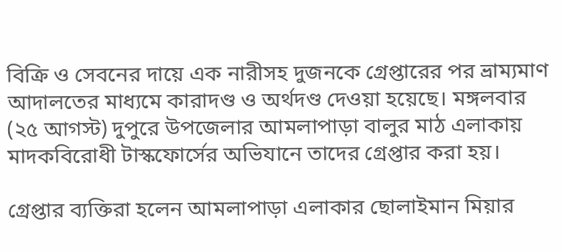বিক্রি ও সেবনের দায়ে এক নারীসহ দুজনকে গ্রেপ্তারের পর ভ্রাম্যমাণ আদালতের মাধ্যমে কারাদণ্ড ও অর্থদণ্ড দেওয়া হয়েছে। মঙ্গলবার (২৫ আগস্ট) দুপুরে উপজেলার আমলাপাড়া বালুর মাঠ এলাকায় মাদকবিরোধী টাস্কফোর্সের অভিযানে তাদের গ্রেপ্তার করা হয়।

গ্রেপ্তার ব্যক্তিরা হলেন আমলাপাড়া এলাকার ছোলাইমান মিয়ার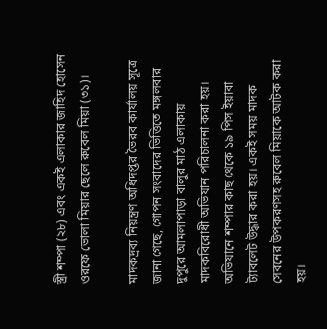স্ত্রী শম্পা (২৮) এবং একই এলাকার জাহিদ হোসেন ওরফে ভোলা মিয়ার ছেলে রুবেল মিয়া (৩১)।

মাদকদ্রব্য নিয়ন্ত্রণ অধিদপ্তর ভৈরব কার্যালয় সূত্রে জানা গেছে, গোপন সংবাদের ভিত্তিতে মঙ্গলবার দুপুরে আমলাপাড়া বালুর মাঠ এলাকায় মাদকবিরোধী অভিযান পরিচালনা করা হয়। অভিযানে শম্পার কাছ থেকে ১৯ পিস ইয়াবা ট্যাবলেট উদ্ধার করা হয়। একই সময় মাদক সেবনের উপকরণসহ রুবেল মিয়াকে আটক করা হয়।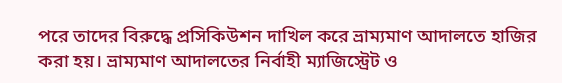পরে তাদের বিরুদ্ধে প্রসিকিউশন দাখিল করে ভ্রাম্যমাণ আদালতে হাজির করা হয়। ভ্রাম্যমাণ আদালতের নির্বাহী ম্যাজিস্ট্রেট ও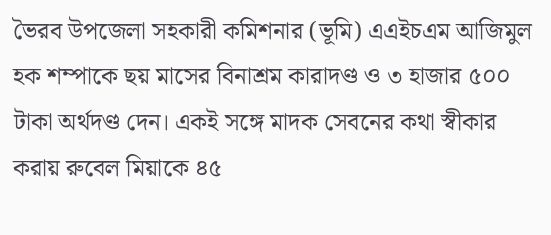ভৈরব উপজেলা সহকারী কমিশনার (ভূমি) এএইচএম আজিমুল হক শম্পাকে ছয় মাসের বিনাশ্রম কারাদণ্ড ও ৩ হাজার ৫০০ টাকা অর্থদণ্ড দেন। একই সঙ্গে মাদক সেবনের কথা স্বীকার করায় রুবেল মিয়াকে ৪৫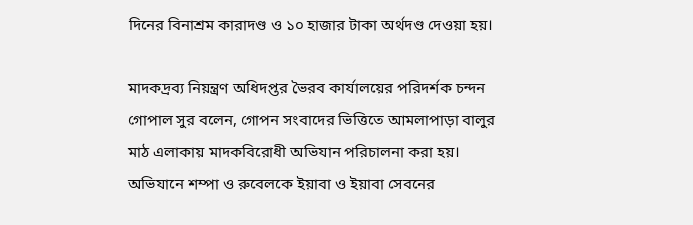দিনের বিনাশ্রম কারাদণ্ড ও ১০ হাজার টাকা অর্থদণ্ড দেওয়া হয়।

মাদকদ্রব্য নিয়ন্ত্রণ অধিদপ্তর ভৈরব কার্যালয়ের পরিদর্শক চন্দন গোপাল সুর বলেন, গোপন সংবাদের ভিত্তিতে আমলাপাড়া বালুর মাঠ এলাকায় মাদকবিরোধী অভিযান পরিচালনা করা হয়। অভিযানে শম্পা ও রুবেলকে ইয়াবা ও ইয়াবা সেবনের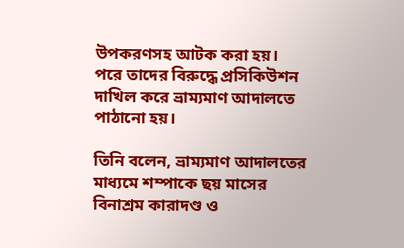উপকরণসহ আটক করা হয়। পরে তাদের বিরুদ্ধে প্রসিকিউশন দাখিল করে ভ্রাম্যমাণ আদালতে পাঠানো হয়।

তিনি বলেন, ভ্রাম্যমাণ আদালতের মাধ্যমে শম্পাকে ছয় মাসের বিনাশ্রম কারাদণ্ড ও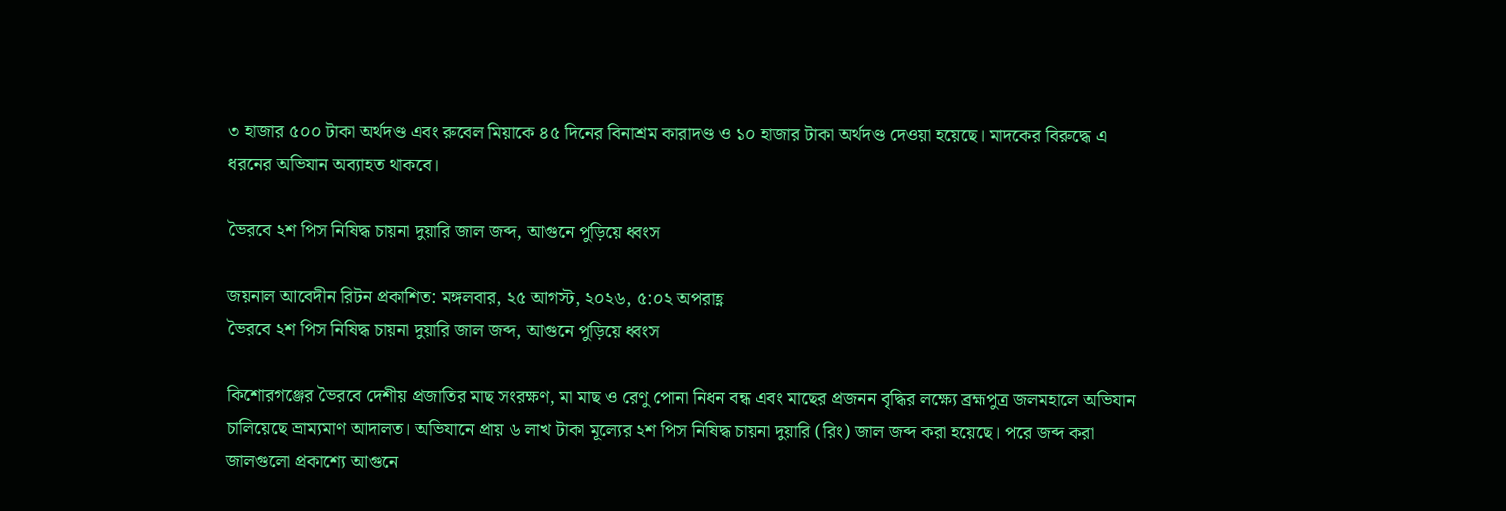৩ হাজার ৫০০ টাকা অর্থদণ্ড এবং রুবেল মিয়াকে ৪৫ দিনের বিনাশ্রম কারাদণ্ড ও ১০ হাজার টাকা অর্থদণ্ড দেওয়া হয়েছে। মাদকের বিরুদ্ধে এ ধরনের অভিযান অব্যাহত থাকবে।

ভৈরবে ২শ পিস নিষিদ্ধ চায়না দুয়ারি জাল জব্দ, আগুনে পুড়িয়ে ধ্বংস

জয়নাল আবেদীন রিটন প্রকাশিত: মঙ্গলবার, ২৫ আগস্ট, ২০২৬, ৫:০২ অপরাহ্ণ
ভৈরবে ২শ পিস নিষিদ্ধ চায়না দুয়ারি জাল জব্দ, আগুনে পুড়িয়ে ধ্বংস

কিশোরগঞ্জের ভৈরবে দেশীয় প্রজাতির মাছ সংরক্ষণ, মা মাছ ও রেণু পোনা নিধন বন্ধ এবং মাছের প্রজনন বৃদ্ধির লক্ষ্যে ব্রহ্মপুত্র জলমহালে অভিযান চালিয়েছে ভ্রাম্যমাণ আদালত। অভিযানে প্রায় ৬ লাখ টাকা মূল্যের ২শ পিস নিষিদ্ধ চায়না দুয়ারি (রিং) জাল জব্দ করা হয়েছে। পরে জব্দ করা জালগুলো প্রকাশ্যে আগুনে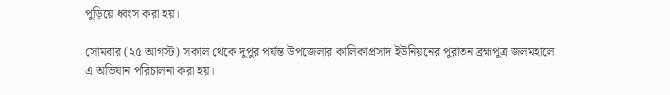পুড়িয়ে ধ্বংস করা হয়।

সোমবার (২৫ আগস্ট) সকাল থেকে দুপুর পর্যন্ত উপজেলার কালিকাপ্রসাদ ইউনিয়নের পুরাতন ব্রহ্মপুত্র জলমহালে এ অভিযান পরিচালনা করা হয়।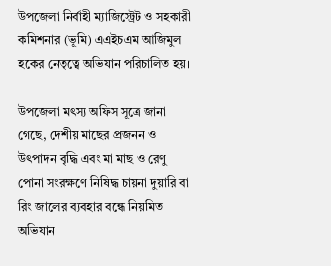উপজেলা নির্বাহী ম্যাজিস্ট্রেট ও সহকারী কমিশনার (ভূমি) এএইচএম আজিমুল হকের নেতৃত্বে অভিযান পরিচালিত হয়।

উপজেলা মৎস্য অফিস সূত্রে জানা গেছে, দেশীয় মাছের প্রজনন ও উৎপাদন বৃদ্ধি এবং মা মাছ ও রেণু পোনা সংরক্ষণে নিষিদ্ধ চায়না দুয়ারি বা রিং জালের ব্যবহার বন্ধে নিয়মিত অভিযান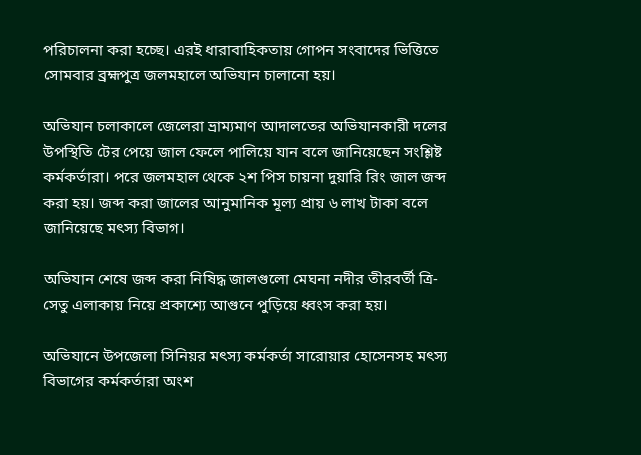পরিচালনা করা হচ্ছে। এরই ধারাবাহিকতায় গোপন সংবাদের ভিত্তিতে সোমবার ব্রহ্মপুত্র জলমহালে অভিযান চালানো হয়।

অভিযান চলাকালে জেলেরা ভ্রাম্যমাণ আদালতের অভিযানকারী দলের উপস্থিতি টের পেয়ে জাল ফেলে পালিয়ে যান বলে জানিয়েছেন সংশ্লিষ্ট কর্মকর্তারা। পরে জলমহাল থেকে ২শ পিস চায়না দুয়ারি রিং জাল জব্দ করা হয়। জব্দ করা জালের আনুমানিক মূল্য প্রায় ৬ লাখ টাকা বলে জানিয়েছে মৎস্য বিভাগ।

অভিযান শেষে জব্দ করা নিষিদ্ধ জালগুলো মেঘনা নদীর তীরবর্তী ত্রি-সেতু এলাকায় নিয়ে প্রকাশ্যে আগুনে পুড়িয়ে ধ্বংস করা হয়।

অভিযানে উপজেলা সিনিয়র মৎস্য কর্মকর্তা সারোয়ার হোসেনসহ মৎস্য বিভাগের কর্মকর্তারা অংশ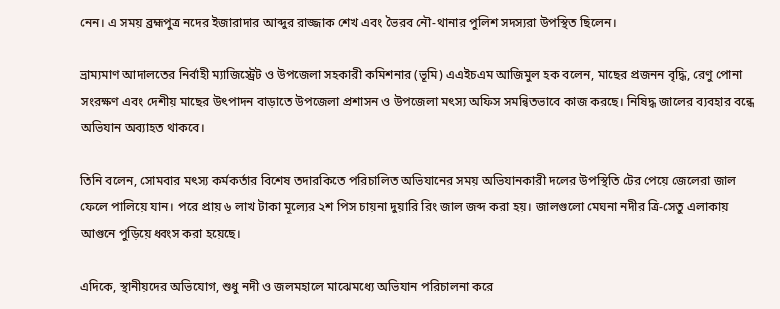নেন। এ সময় ব্রহ্মপুত্র নদের ইজারাদার আব্দুর রাজ্জাক শেখ এবং ভৈরব নৌ-থানার পুলিশ সদস্যরা উপস্থিত ছিলেন।

ভ্রাম্যমাণ আদালতের নির্বাহী ম্যাজিস্ট্রেট ও উপজেলা সহকারী কমিশনার (ভূমি) এএইচএম আজিমুল হক বলেন, মাছের প্রজনন বৃদ্ধি, রেণু পোনা সংরক্ষণ এবং দেশীয় মাছের উৎপাদন বাড়াতে উপজেলা প্রশাসন ও উপজেলা মৎস্য অফিস সমন্বিতভাবে কাজ করছে। নিষিদ্ধ জালের ব্যবহার বন্ধে অভিযান অব্যাহত থাকবে।

তিনি বলেন, সোমবার মৎস্য কর্মকর্তার বিশেষ তদারকিতে পরিচালিত অভিযানের সময় অভিযানকারী দলের উপস্থিতি টের পেয়ে জেলেরা জাল ফেলে পালিয়ে যান। পরে প্রায় ৬ লাখ টাকা মূল্যের ২শ পিস চায়না দুয়ারি রিং জাল জব্দ করা হয়। জালগুলো মেঘনা নদীর ত্রি-সেতু এলাকায় আগুনে পুড়িয়ে ধ্বংস করা হয়েছে।

এদিকে, স্থানীয়দের অভিযোগ, শুধু নদী ও জলমহালে মাঝেমধ্যে অভিযান পরিচালনা করে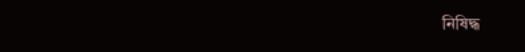নিষিদ্ধ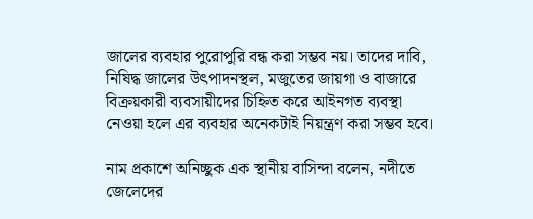জালের ব্যবহার পুরোপুরি বন্ধ করা সম্ভব নয়। তাদের দাবি, নিষিদ্ধ জালের উৎপাদনস্থল, মজুতের জায়গা ও বাজারে বিক্রয়কারী ব্যবসায়ীদের চিহ্নিত করে আইনগত ব্যবস্থা নেওয়া হলে এর ব্যবহার অনেকটাই নিয়ন্ত্রণ করা সম্ভব হবে।

নাম প্রকাশে অনিচ্ছুক এক স্থানীয় বাসিন্দা বলেন, নদীতে জেলেদের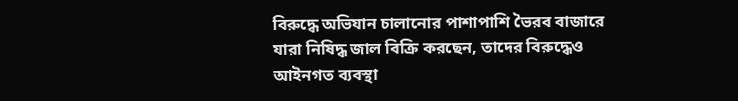বিরুদ্ধে অভিযান চালানোর পাশাপাশি ভৈরব বাজারে যারা নিষিদ্ধ জাল বিক্রি করছেন, তাদের বিরুদ্ধেও আইনগত ব্যবস্থা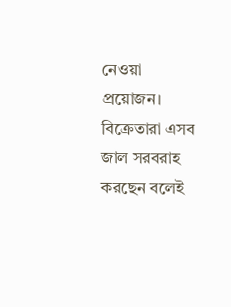নেওয়া প্রয়োজন। বিক্রেতারা এসব জাল সরবরাহ করছেন বলেই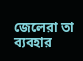জেলেরা তা ব্যবহার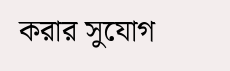করার সুযোগ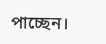পাচ্ছেন।